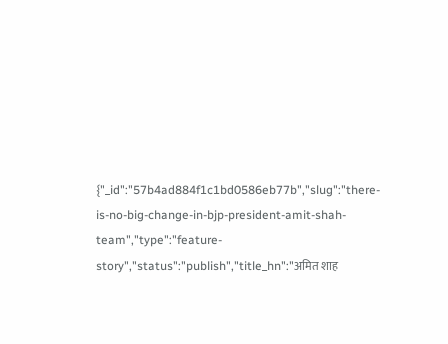{"_id":"57b4ad884f1c1bd0586eb77b","slug":"there-is-no-big-change-in-bjp-president-amit-shah-team","type":"feature-story","status":"publish","title_hn":"अमित शाह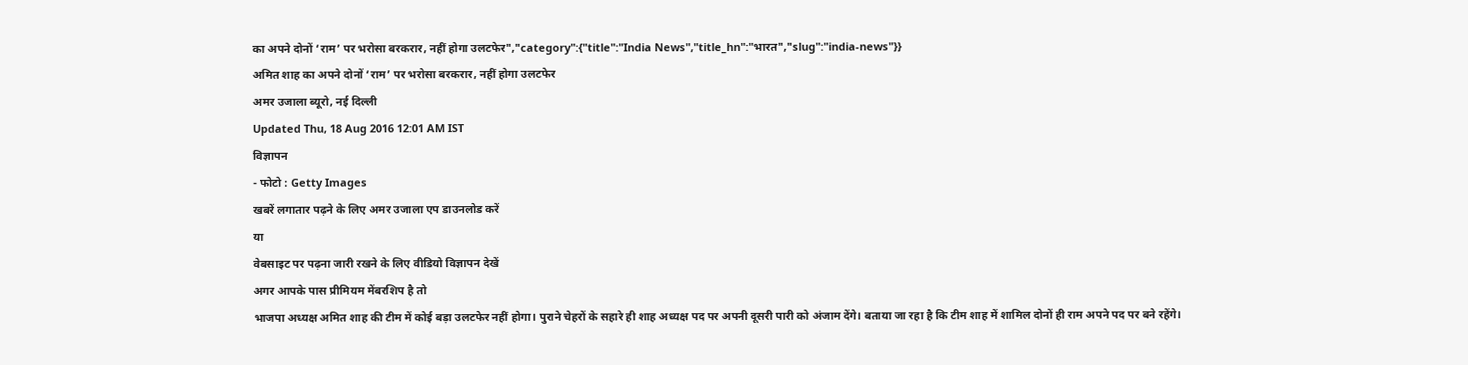का अपने दोनों ‘राम’ पर भरोसा बरकरार, नहीं होगा उलटफेर","category":{"title":"India News","title_hn":"भारत","slug":"india-news"}}
अमित शाह का अपने दोनों ‘राम’ पर भरोसा बरकरार, नहीं होगा उलटफेर
अमर उजाला ब्यूरो, नई दिल्ली
Updated Thu, 18 Aug 2016 12:01 AM IST
विज्ञापन
- फोटो : Getty Images
खबरें लगातार पढ़ने के लिए अमर उजाला एप डाउनलोड करें
या
वेबसाइट पर पढ़ना जारी रखने के लिए वीडियो विज्ञापन देखें
अगर आपके पास प्रीमियम मेंबरशिप है तो
भाजपा अध्यक्ष अमित शाह की टीम में कोई बड़ा उलटफेर नहीं होगा। पुराने चेहरों के सहारे ही शाह अध्यक्ष पद पर अपनी दूसरी पारी को अंजाम देंगे। बताया जा रहा है कि टीम शाह में शामिल दोनों ही राम अपने पद पर बने रहेंगे।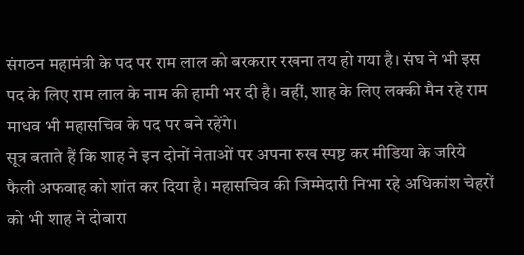संगठन महामंत्री के पद पर राम लाल को बरकरार रखना तय हो गया है। संघ ने भी इस पद के लिए राम लाल के नाम की हामी भर दी है। वहीं, शाह के लिए लक्की मैन रहे राम माधव भी महासचिव के पद पर बने रहेंगे।
सूत्र बताते हैं कि शाह ने इन दोनों नेताओं पर अपना रुख स्पष्ट कर मीडिया के जरिये फैली अफवाह को शांत कर दिया है। महासचिव की जिम्मेदारी निभा रहे अधिकांश चेहरों को भी शाह ने दोबारा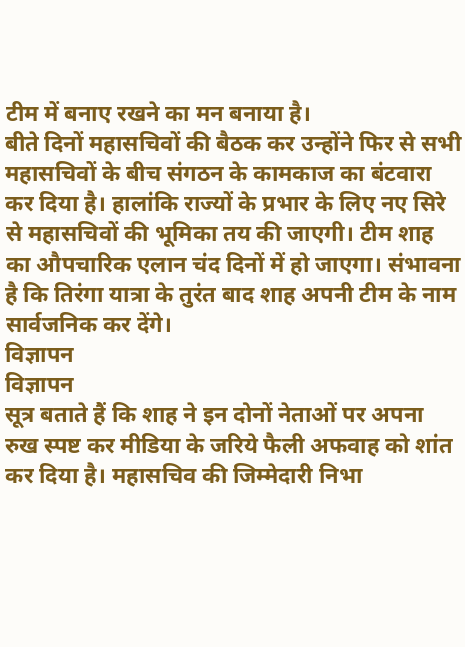टीम में बनाए रखने का मन बनाया है।
बीते दिनों महासचिवों की बैठक कर उन्होंने फिर से सभी महासचिवों के बीच संगठन के कामकाज का बंटवारा कर दिया है। हालांकि राज्यों के प्रभार के लिए नए सिरे से महासचिवों की भूमिका तय की जाएगी। टीम शाह का औपचारिक एलान चंद दिनों में हो जाएगा। संभावना है कि तिरंगा यात्रा के तुरंत बाद शाह अपनी टीम के नाम सार्वजनिक कर देंगे।
विज्ञापन
विज्ञापन
सूत्र बताते हैं कि शाह ने इन दोनों नेताओं पर अपना रुख स्पष्ट कर मीडिया के जरिये फैली अफवाह को शांत कर दिया है। महासचिव की जिम्मेदारी निभा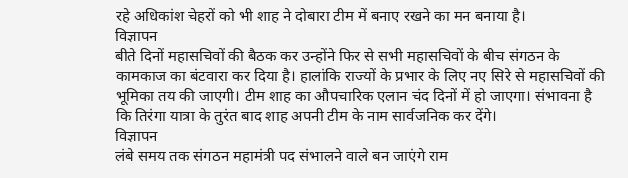रहे अधिकांश चेहरों को भी शाह ने दोबारा टीम में बनाए रखने का मन बनाया है।
विज्ञापन
बीते दिनों महासचिवों की बैठक कर उन्होंने फिर से सभी महासचिवों के बीच संगठन के कामकाज का बंटवारा कर दिया है। हालांकि राज्यों के प्रभार के लिए नए सिरे से महासचिवों की भूमिका तय की जाएगी। टीम शाह का औपचारिक एलान चंद दिनों में हो जाएगा। संभावना है कि तिरंगा यात्रा के तुरंत बाद शाह अपनी टीम के नाम सार्वजनिक कर देंगे।
विज्ञापन
लंबे समय तक संगठन महामंत्री पद संभालने वाले बन जाएंगे राम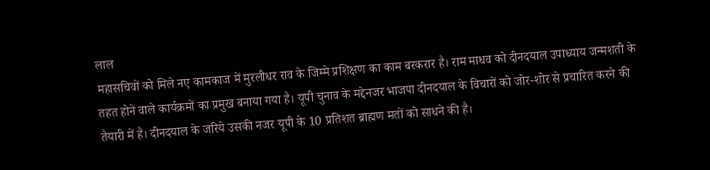लाल
महासचिवों को मिले नए कामकाज में मुरलीधर राव के जिम्मे प्रशिक्षण का काम बरकरार है। राम माधव को दीनदयाल उपाध्याय जन्मशती के तहत होने वाले कार्यक्रमों का प्रमुख बनाया गया है। यूपी चुनाव के मद्देनजर भाजपा दीनदयाल के विचारों को जोर-शोर से प्रचारित करने की तैयारी में है। दीनदयाल के जरिये उसकी नजर यूपी के 10 प्रतिशत ब्राह्मण मतों को साधने की है।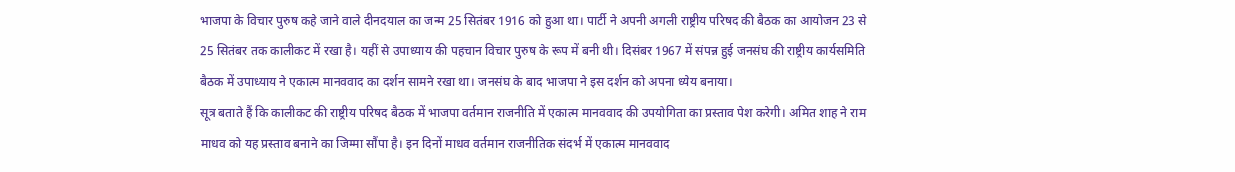भाजपा के विचार पुरुष कहे जाने वाले दीनदयाल का जन्म 25 सितंबर 1916 को हुआ था। पार्टी ने अपनी अगली राष्ट्रीय परिषद की बैठक का आयोजन 23 से 25 सितंबर तक कालीकट में रखा है। यहीं से उपाध्याय की पहचान विचार पुरुष के रूप में बनी थी। दिसंबर 1967 में संपन्न हुई जनसंघ की राष्ट्रीय कार्यसमिति बैठक में उपाध्याय ने एकात्म मानववाद का दर्शन सामने रखा था। जनसंघ के बाद भाजपा ने इस दर्शन को अपना ध्येय बनाया।
सूत्र बताते हैं कि कालीकट की राष्ट्रीय परिषद बैठक में भाजपा वर्तमान राजनीति में एकात्म मानववाद की उपयोगिता का प्रस्ताव पेश करेगी। अमित शाह ने राम माधव को यह प्रस्ताव बनाने का जिम्मा सौंपा है। इन दिनों माधव वर्तमान राजनीतिक संदर्भ में एकात्म मानववाद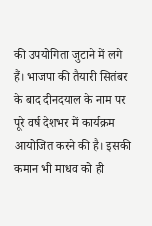की उपयोगिता जुटाने में लगे हैं। भाजपा की तैयारी सितंबर के बाद दीनदयाल के नाम पर पूरे वर्ष देशभर में कार्यक्रम आयोजित करने की है। इसकी कमान भी माधव को ही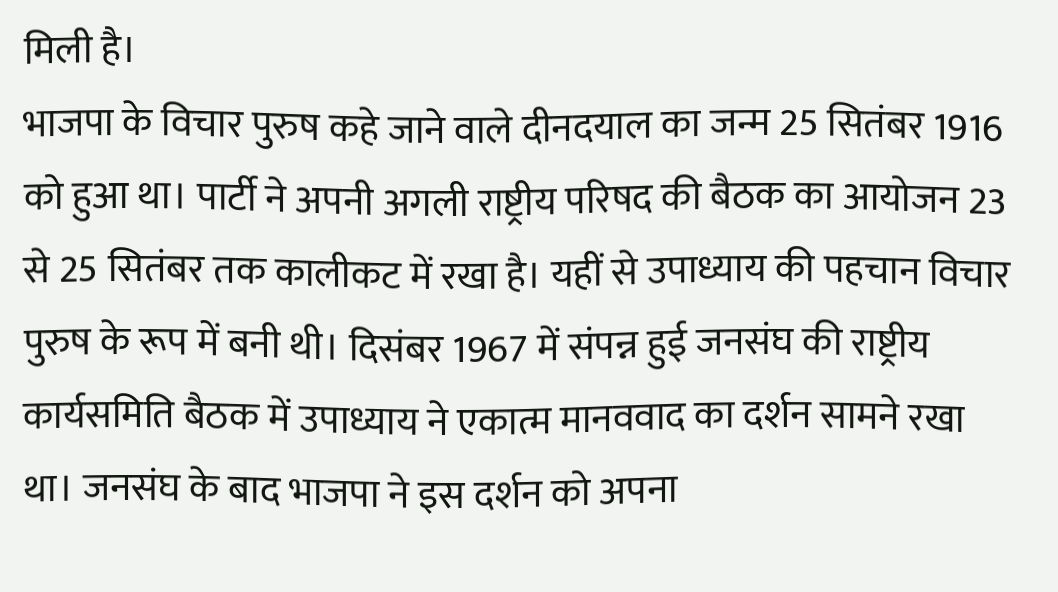मिली है।
भाजपा के विचार पुरुष कहे जाने वाले दीनदयाल का जन्म 25 सितंबर 1916 को हुआ था। पार्टी ने अपनी अगली राष्ट्रीय परिषद की बैठक का आयोजन 23 से 25 सितंबर तक कालीकट में रखा है। यहीं से उपाध्याय की पहचान विचार पुरुष के रूप में बनी थी। दिसंबर 1967 में संपन्न हुई जनसंघ की राष्ट्रीय कार्यसमिति बैठक में उपाध्याय ने एकात्म मानववाद का दर्शन सामने रखा था। जनसंघ के बाद भाजपा ने इस दर्शन को अपना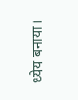ध्येय बनाया।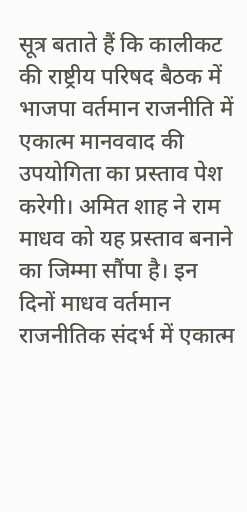सूत्र बताते हैं कि कालीकट की राष्ट्रीय परिषद बैठक में भाजपा वर्तमान राजनीति में एकात्म मानववाद की उपयोगिता का प्रस्ताव पेश करेगी। अमित शाह ने राम माधव को यह प्रस्ताव बनाने का जिम्मा सौंपा है। इन दिनों माधव वर्तमान राजनीतिक संदर्भ में एकात्म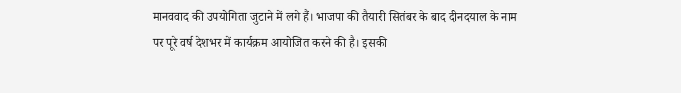मानववाद की उपयोगिता जुटाने में लगे हैं। भाजपा की तैयारी सितंबर के बाद दीनदयाल के नाम पर पूरे वर्ष देशभर में कार्यक्रम आयोजित करने की है। इसकी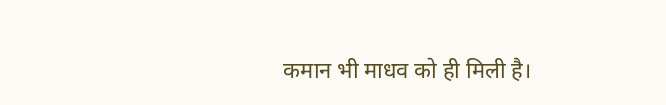कमान भी माधव को ही मिली है।